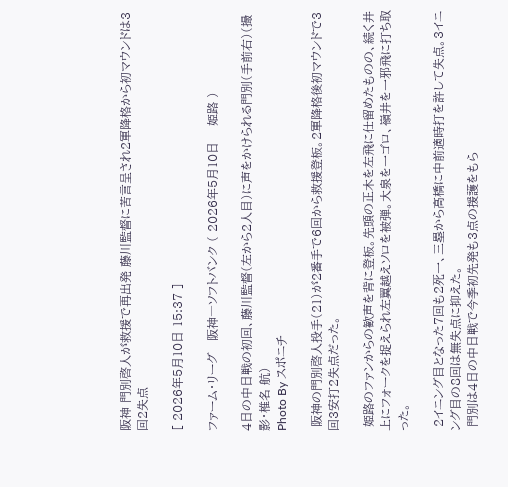阪神 門別啓人が救援で再出発 藤川監督に苦言呈され2軍降格から初マウンドは3回2失点

[ 2026年5月10日 15:37 ]

ファーム・リーグ   阪神―ソフトバンク ( 2026年5月10日    姫路 )

4日の中日戦の初回、藤川監督(左から2人目)に声をかけられる門別(手前右)(撮影・椎名 航)
Photo By スポニチ

 阪神の門別啓人投手(21)が2番手で6回から救援登板。2軍降格後初マウンドで3回3安打2失点だった。

 姫路のファンからの歓声を背に登板。先頭の正木を左飛に仕留めたものの、続く井上にフォークを捉えられ左翼越えソロを被弾。大泉を一ゴロ、嶺井を一邪飛に打ち取った。

 2イニング目となった7回も2死一、三塁から高橋に中前適時打を許して失点。3イニング目の8回は無失点に抑えた。
 門別は4日の中日戦で今季初先発も3点の援護をもら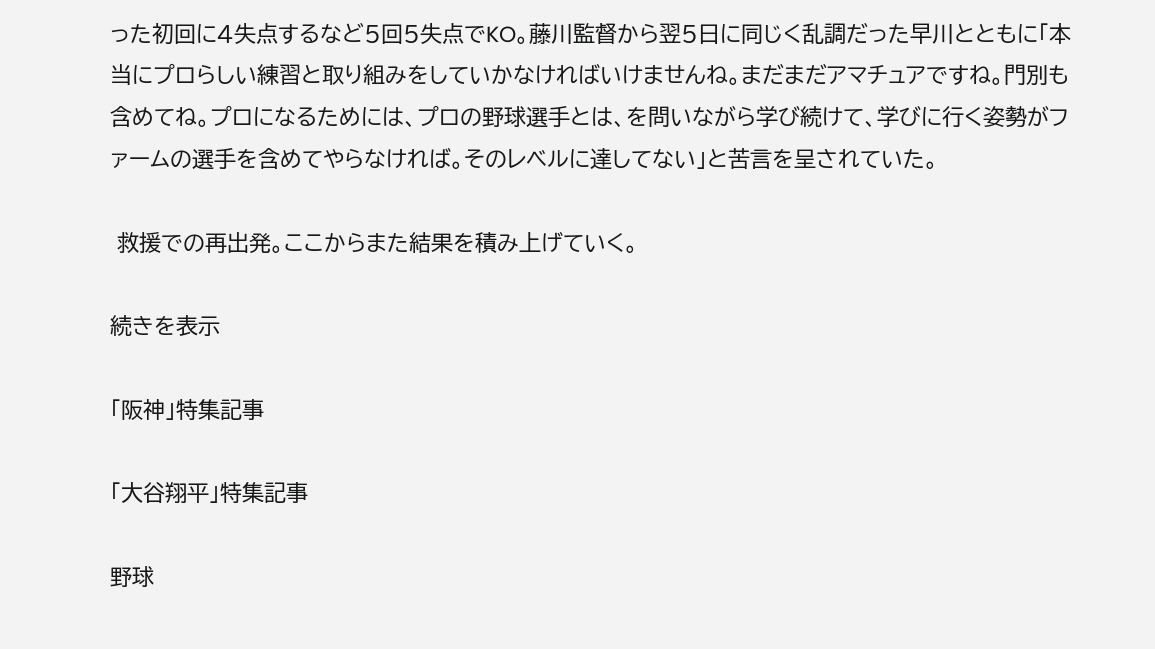った初回に4失点するなど5回5失点でKO。藤川監督から翌5日に同じく乱調だった早川とともに「本当にプロらしい練習と取り組みをしていかなければいけませんね。まだまだアマチュアですね。門別も含めてね。プロになるためには、プロの野球選手とは、を問いながら学び続けて、学びに行く姿勢がファームの選手を含めてやらなければ。そのレベルに達してない」と苦言を呈されていた。

 救援での再出発。ここからまた結果を積み上げていく。

続きを表示

「阪神」特集記事

「大谷翔平」特集記事

野球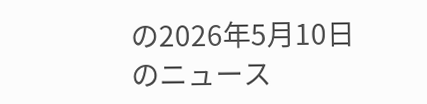の2026年5月10日のニュース